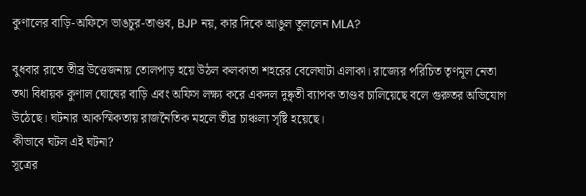কুণালের বাড়ি-অফিসে ভাঙচুর-তাণ্ডব, BJP নয়, কার দিকে আঙুল তুললেন MLA?

বুধবার রাতে তীব্র উত্তেজনায় তোলপাড় হয়ে উঠল কলকাতা শহরের বেলেঘাটা এলাকা। রাজ্যের পরিচিত তৃণমূল নেতা তথা বিধায়ক কুণাল ঘোষের বাড়ি এবং অফিস লক্ষ্য করে একদল দুষ্কৃতী ব্যাপক তাণ্ডব চালিয়েছে বলে গুরুতর অভিযোগ উঠেছে। ঘটনার আকস্মিকতায় রাজনৈতিক মহলে তীব্র চাঞ্চল্য সৃষ্টি হয়েছে।
কীভাবে ঘটল এই ঘটনা?
সূত্রের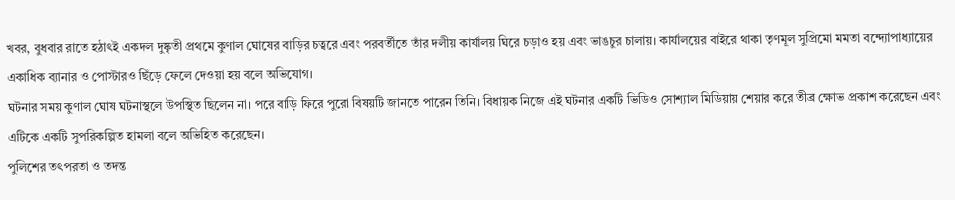খবর, বুধবার রাতে হঠাৎই একদল দুষ্কৃতী প্রথমে কুণাল ঘোষের বাড়ির চত্বরে এবং পরবর্তীতে তাঁর দলীয় কার্যালয় ঘিরে চড়াও হয় এবং ভাঙচুর চালায়। কার্যালয়ের বাইরে থাকা তৃণমূল সুপ্রিমো মমতা বন্দ্যোপাধ্যায়ের একাধিক ব্যানার ও পোস্টারও ছিঁড়ে ফেলে দেওয়া হয় বলে অভিযোগ।
ঘটনার সময় কুণাল ঘোষ ঘটনাস্থলে উপস্থিত ছিলেন না। পরে বাড়ি ফিরে পুরো বিষয়টি জানতে পারেন তিনি। বিধায়ক নিজে এই ঘটনার একটি ভিডিও সোশ্যাল মিডিয়ায় শেয়ার করে তীব্র ক্ষোভ প্রকাশ করেছেন এবং এটিকে একটি সুপরিকল্পিত হামলা বলে অভিহিত করেছেন।
পুলিশের তৎপরতা ও তদন্ত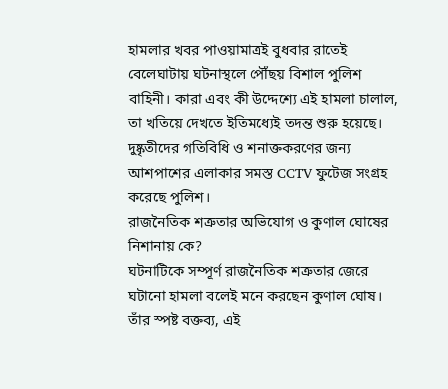হামলার খবর পাওয়ামাত্রই বুধবার রাতেই বেলেঘাটায় ঘটনাস্থলে পৌঁছয় বিশাল পুলিশ বাহিনী। কারা এবং কী উদ্দেশ্যে এই হামলা চালাল, তা খতিয়ে দেখতে ইতিমধ্যেই তদন্ত শুরু হয়েছে। দুষ্কৃতীদের গতিবিধি ও শনাক্তকরণের জন্য আশপাশের এলাকার সমস্ত CCTV ফুটেজ সংগ্রহ করেছে পুলিশ।
রাজনৈতিক শত্রুতার অভিযোগ ও কুণাল ঘোষের নিশানায় কে?
ঘটনাটিকে সম্পূর্ণ রাজনৈতিক শত্রুতার জেরে ঘটানো হামলা বলেই মনে করছেন কুণাল ঘোষ। তাঁর স্পষ্ট বক্তব্য, এই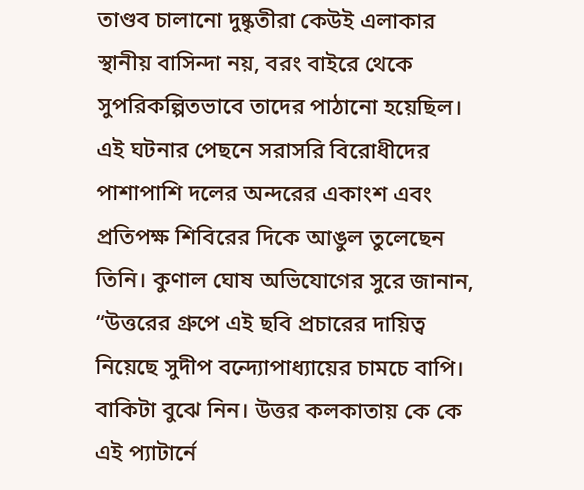তাণ্ডব চালানো দুষ্কৃতীরা কেউই এলাকার স্থানীয় বাসিন্দা নয়, বরং বাইরে থেকে সুপরিকল্পিতভাবে তাদের পাঠানো হয়েছিল।
এই ঘটনার পেছনে সরাসরি বিরোধীদের পাশাপাশি দলের অন্দরের একাংশ এবং প্রতিপক্ষ শিবিরের দিকে আঙুল তুলেছেন তিনি। কুণাল ঘোষ অভিযোগের সুরে জানান, “উত্তরের গ্রুপে এই ছবি প্রচারের দায়িত্ব নিয়েছে সুদীপ বন্দ্যোপাধ্যায়ের চামচে বাপি। বাকিটা বুঝে নিন। উত্তর কলকাতায় কে কে এই প্যাটার্নে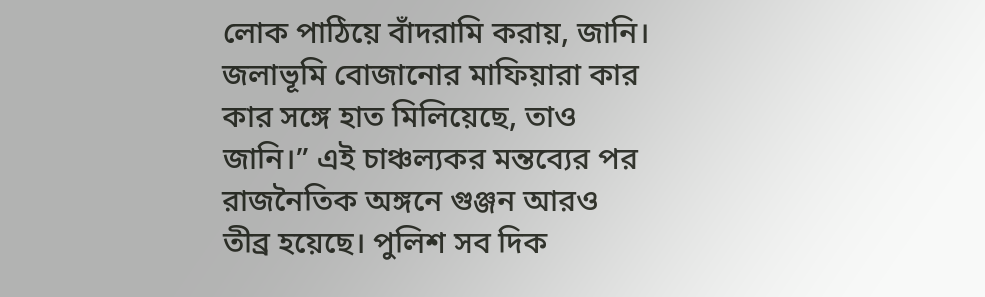লোক পাঠিয়ে বাঁদরামি করায়, জানি। জলাভূমি বোজানোর মাফিয়ারা কার কার সঙ্গে হাত মিলিয়েছে, তাও জানি।” এই চাঞ্চল্যকর মন্তব্যের পর রাজনৈতিক অঙ্গনে গুঞ্জন আরও তীব্র হয়েছে। পুলিশ সব দিক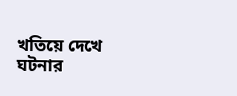খতিয়ে দেখে ঘটনার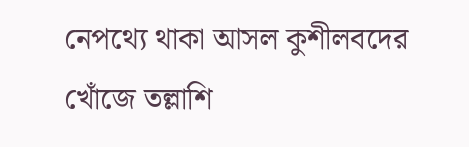নেপথ্যে থাকা আসল কুশীলবদের খোঁজে তল্লাশি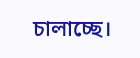চালাচ্ছে।